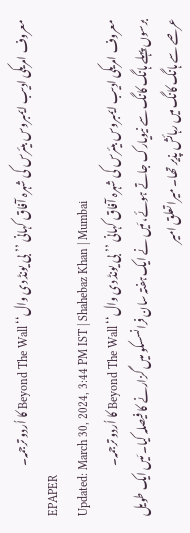معروف امریکی ادیب ایمبروس بیئرس کی شہرہ آفاق کہانی ’’بی یونڈ دی وال‘‘ Beyond The Wall کا اُردو ترجمہ۔
EPAPER
Updated: March 30, 2024, 3:44 PM IST | Shahebaz Khan | Mumbai
معروف امریکی ادیب ایمبروس بیئرس کی شہرہ آفاق کہانی ’’بی یونڈ دی وال‘‘ Beyond The Wall کا اُردو ترجمہ۔
برسوں پہلے ہانگ کانگ سے نیویارک جاتے ہوئے، مَیں نے ایک ہفتہ سان فرانسسکو میں گزارنے کا فیصلہ کیا۔ مَیں ایک طویل عرصے سے ہانگ کانگ میں رہائش پذیر تھا۔ میرا تعلق امیر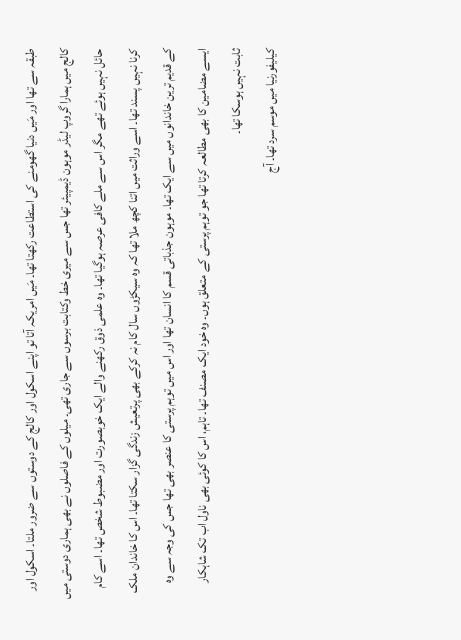طبقہ سے تھا اور مَیں دنیا گھومنے کی استطاعت رکھتا تھا۔ مَیں امریکہ آتا تو اپنے اسکول اور کالج کے دوستوں سے ضرور ملتا۔ اسکول اور کالج میں ہمارا گروپ لیڈر موہون ڈیمپیئر تھا جس سے میری خط وکتابت برسوں سے جاری تھی۔ میلوں کے فاصلوں نے بھی ہماری دوستی میں حائل نہیں ہوئے تھے مگر اس سے ملے کافی عرصہ ہوگیا تھا۔ وہ علمی ذوق رکھنے والے ایک خوبصورت اور مضبوط شخص تھا۔ اسے کام کرنا نہیں پسند تھا۔ اسے وراثت میں اتنا کچھ ملا تھا کہ وہ سیکڑوں سال کام نہ کرکے بھی پرتعیش زندگی گزار سکتا تھا۔ اس کا خاندان ملک کے قدیم ترین خاندانوں میں سے ایک تھا۔ موہون جذباتی قسم کا انسان تھا اور اس میں توہم پرستی کا عنصر بھی تھا جس کی وجہ سے وہ ایسے مضامین کا بھی مطالعہ کرتا تھا جو توہم پرستی کے متعلق ہوں۔ وہ خود ایک مصنف تھا۔ تاہم، اس کا کوئی بھی ناول اب تک شاہکار ثابت نہیں ہوسکا تھا۔
کیلیفورنیا میں موسم سرد تھا۔ آج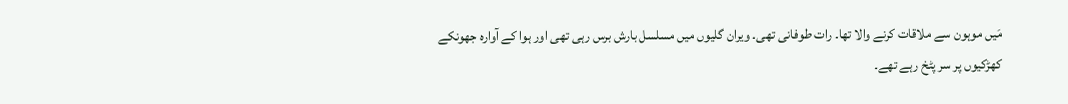مَیں موہون سے ملاقات کرنے والا تھا۔ رات طوفانی تھی۔ ویران گلیوں میں مسلسل بارش برس رہی تھی اور ہوا کے آوارہ جھونکے کھڑکیوں پر سر پٹخ رہے تھے۔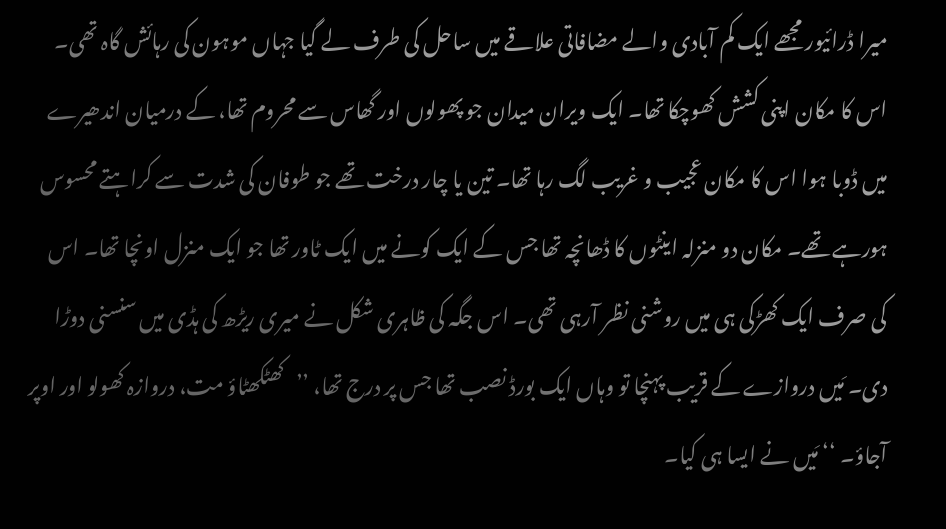میرا ڈرائیور مجھے ایک کم آبادی والے مضافاتی علاقے میں ساحل کی طرف لے گیا جہاں موہون کی رہائش گاہ تھی۔ اس کا مکان اپنی کشش کھوچکا تھا۔ ایک ویران میدان جو پھولوں اور گھاس سے محروم تھا، کے درمیان اندھیرے میں ڈوبا ہوا اس کا مکان عجیب و غریب لگ رہا تھا۔ تین یا چار درخت تھے جو طوفان کی شدت سے کراہتے محسوس ہورہے تھے۔ مکان دو منزلہ اینٹوں کا ڈھانچہ تھا جس کے ایک کونے میں ایک ٹاور تھا جو ایک منزل اونچا تھا۔ اس کی صرف ایک کھڑکی ہی میں روشنی نظر آرہی تھی۔ اس جگہ کی ظاہری شکل نے میری ریڑھ کی ہڈی میں سنسنی دوڑا دی۔ مَیں دروازے کے قریب پہنچا تو وہاں ایک بورڈ نصب تھا جس پر درج تھا، ’’کھٹکھٹاؤ مت، دروازہ کھولو اور اوپر آجاؤ۔ ‘‘ مَیں نے ایسا ہی کیا۔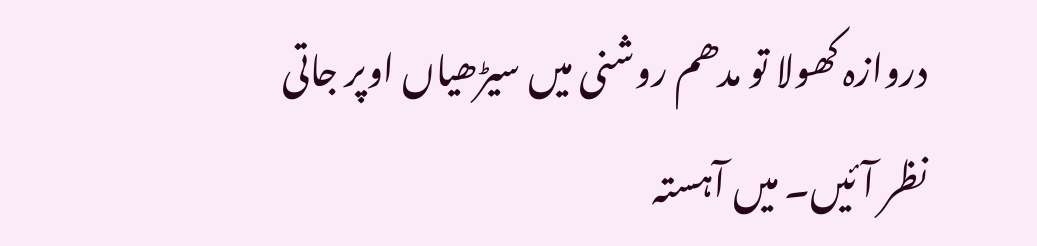دروازہ کھولا تو مدھم روشنی میں سیڑھیاں اوپر جاتی نظر آئیں۔ میں آہستہ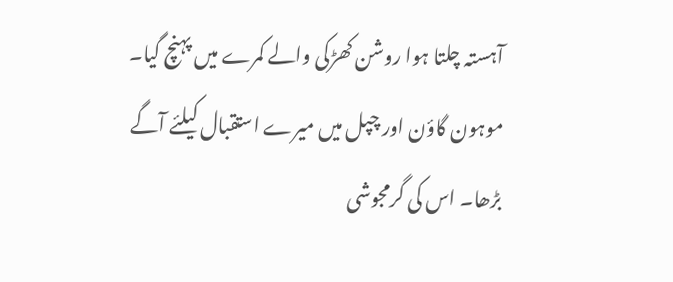آہستہ چلتا ہوا روشن کھڑکی والے کمرے میں پہنچ گیا۔
موہون گاؤن اور چپل میں میرے استقبال کیلئے آگے بڑھا۔ اس کی گرمجوشی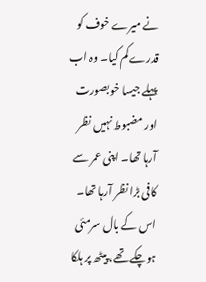نے میرے خوف کو قدرے کم کیا۔ وہ اب پہلے جیسا خوبصورت اور مضبوط نہیں نظر آرہا تھا۔ اپنی عمر سے کافی بڑا نظر آرہا تھا۔ اس کے بال سرمئی ہوچکے تھے، پیٹھ پر ہلکا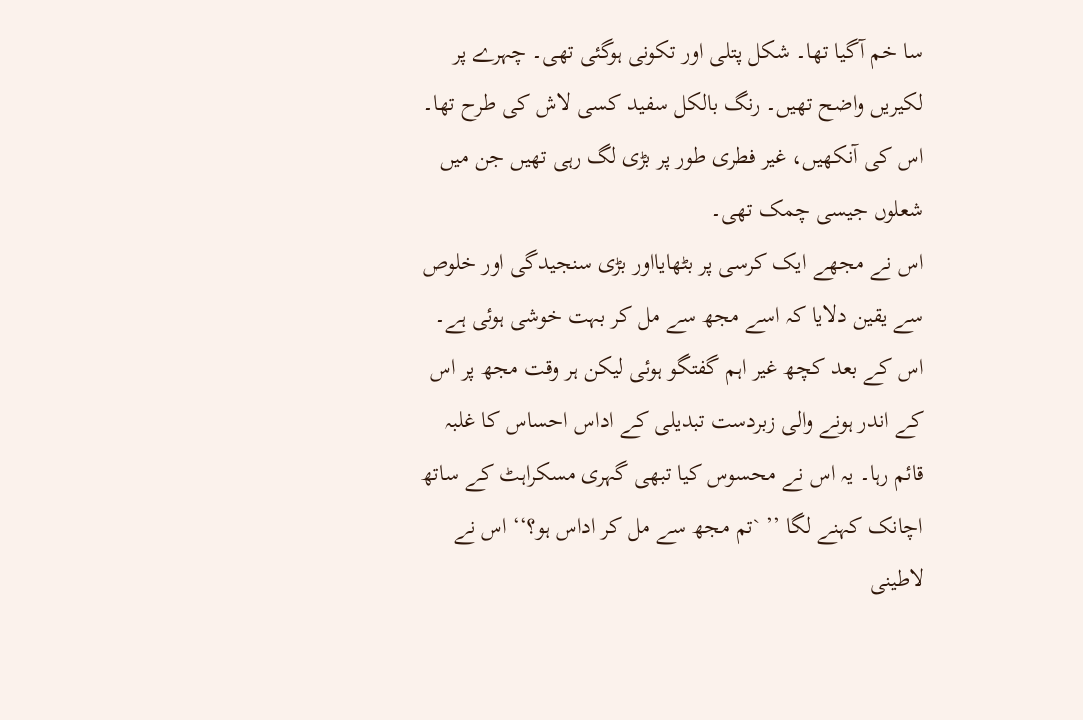سا خم آگیا تھا۔ شکل پتلی اور تکونی ہوگئی تھی۔ چہرے پر لکیریں واضح تھیں۔ رنگ بالکل سفید کسی لاش کی طرح تھا۔ اس کی آنکھیں، غیر فطری طور پر بڑی لگ رہی تھیں جن میں شعلوں جیسی چمک تھی۔
اس نے مجھے ایک کرسی پر بٹھایااور بڑی سنجیدگی اور خلوص سے یقین دلایا کہ اسے مجھ سے مل کر بہت خوشی ہوئی ہے۔ اس کے بعد کچھ غیر اہم گفتگو ہوئی لیکن ہر وقت مجھ پر اس کے اندر ہونے والی زبردست تبدیلی کے اداس احساس کا غلبہ قائم رہا۔ یہ اس نے محسوس کیا تبھی گہری مسکراہٹ کے ساتھ اچانک کہنے لگا ’’ `تم مجھ سے مل کر اداس ہو؟‘‘ اس نے لاطینی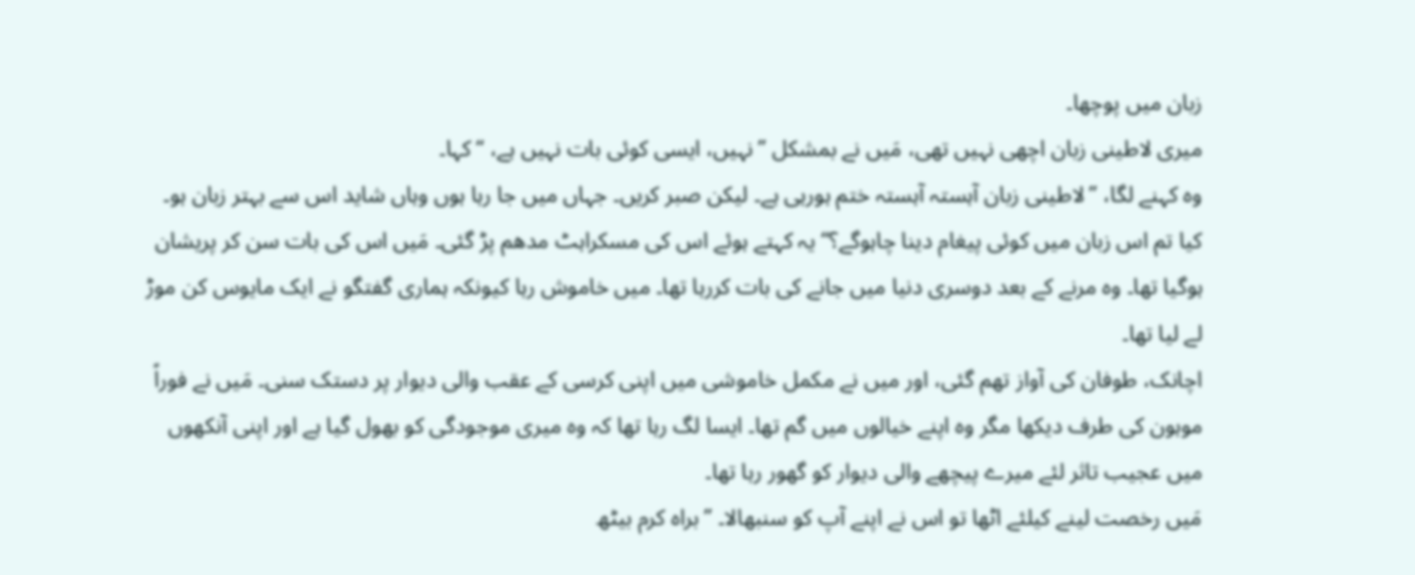زبان میں پوچھا۔
میری لاطینی زبان اچھی نہیں تھی، مَیں نے بمشکل ’’نہیں، ایسی کوئی بات نہیں ہے، ‘‘ کہا۔
وہ کہنے لگا، ’’لاطینی زبان آہستہ آہستہ ختم ہورہی ہے۔ لیکن صبر کریں۔ جہاں میں جا رہا ہوں وہاں شاید اس سے بہتر زبان ہو۔ کیا تم اس زبان میں کوئی پیغام دینا چاہوگے؟‘‘ یہ کہتے ہوئے اس کی مسکراہٹ مدھم پڑ گئی۔ مَیں اس کی بات سن کر پریشان ہوگیا تھا۔ وہ مرنے کے بعد دوسری دنیا میں جانے کی بات کررہا تھا۔ میں خاموش رہا کیونکہ ہماری گفتگو نے ایک مایوس کن موڑ لے لیا تھا۔
اچانک، طوفان کی آواز تھم گئی، اور میں نے مکمل خاموشی میں اپنی کرسی کے عقب والی دیوار پر دستک سنی۔ مَیں نے فوراً موہون کی طرف دیکھا مگر وہ اپنے خیالوں میں گم تھا۔ ایسا لگ رہا تھا کہ وہ میری موجودگی کو بھول گیا ہے اور اپنی آنکھوں میں عجیب تاثر لئے میرے پیچھے والی دیوار کو گھور رہا تھا۔
مَیں رخصت لینے کیلئے اٹھا تو اس نے اپنے آپ کو سنبھالا۔ ’’براہ کرم بیٹھ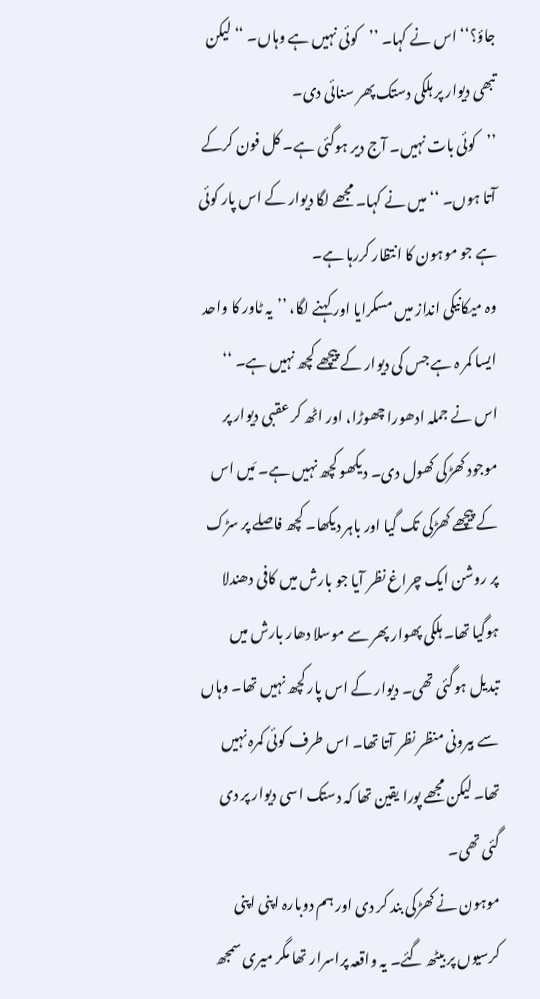جاؤ؟‘‘ اس نے کہا۔ ’’کوئی نہیں ہے وہاں۔ ‘‘ لیکن تبھی دیوار پر ہلکی دستک پھر سنائی دی۔
’’کوئی بات نہیں۔ آج دیر ہوگئی ہے۔ کل فون کرکے آتا ہوں۔ ‘‘ میں نے کہا۔ مجھے لگا دیوار کے اس پار کوئی ہے جو موہون کا انتظار کررہا ہے۔
وہ میکانیکی انداز میں مسکرایا اور کہنے لگا، ’’یہ ٹاور کا واحد ایسا کمر ہ ہے جس کی دیوار کے پیچھے کچھ نہیں ہے۔ ‘‘ اس نے جملہ ادھورا چھوڑا، اور اٹھ کر عقبی دیوار پر موجود کھڑکی کھول دی۔ دیکھو کچھ نہیں ہے۔ مَیں اس کے پیچھے کھڑکی تک گیا اور باہر دیکھا۔ کچھ فاصلے پر سڑک پر روشن ایک چراغ نظر آیا جو بارش میں کافی دھندلا ہوگیا تھا۔ ہلکی پھوار پھر سے موسلا دھار بارش میں تبدیل ہوگئی تھی۔ دیوار کے اس پار کچھ نہیں تھا۔ وہاں سے بیرونی منظر نظر آتا تھا۔ اس طرف کوئی کمرہ نہیں تھا۔ لیکن مجھے پورا یقین تھا کہ دستک اسی دیوار پر دی گئی تھی۔
موہون نے کھڑکی بند کر دی اور ہم دوبارہ اپنی اپنی کرسیوں پر بیٹھ گئے۔ یہ واقعہ پراسرار تھا مگر میری سمجھ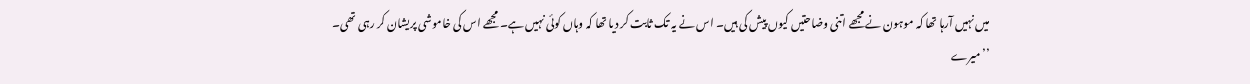میں نہیں آرہا تھا کہ موہون نے مجھے اتنی وضاحتیں کیوں پیش کی ہیں۔ اس نے یہ تک ثابت کر دیا تھا کہ وہاں کوئی نہیں ہے۔ مجھے اس کی خاموشی پریشان کر رہی تھی۔
’’میرے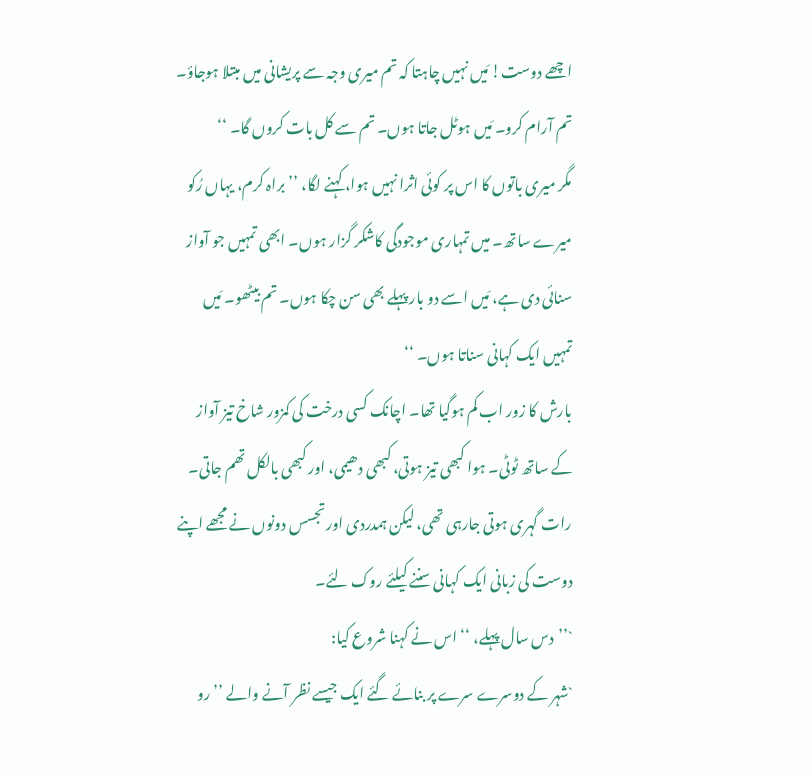اچھے دوست! مَیں نہیں چاہتا کہ تم میری وجہ سے پریشانی میں مبتلا ہوجاؤ۔ تم آرام کرو۔ مَیں ہوٹل جاتا ہوں۔ تم سے کل بات کروں گا۔ ‘‘
مگر میری باتوں کا اس پر کوئی اثرا نہیں ہوا، کہنے لگا، ’’براہ کرم، یہاں رُکو میرے ساتھ۔ میں تمہاری موجودگی کاشکر گزار ہوں۔ ابھی تمہیں جو آواز سنائی دی ہے، مَیں اسے دو بار پہلے بھی سن چکا ہوں۔ تم بیٹھو۔ مَیں تمہیں ایک کہانی سناتا ہوں۔ ‘‘
بارش کا زور اب کم ہوگیا تھا۔ اچانک کسی درخت کی کمزور شاخ تیز آواز کے ساتھ ٹوٹی۔ ہوا کبھی تیز ہوتی، کبھی دھیمی، اور کبھی بالکل تھم جاتی۔ رات گہری ہوتی جارہی تھی، لیکن ہمدردی اور تجسس دونوں نے مجھے اپنے دوست کی زبانی ایک کہانی سننے کیلئے روک لئے۔
`’’دس سال پہلے، ‘‘ اس نے کہنا شروع کیا:
`شہر کے دوسرے سرے پر بنائے گئے ایک جیسے نظر آنے والے ’’رو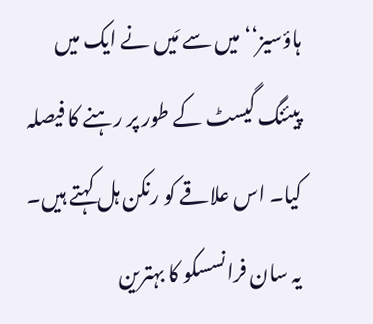ہاؤسیز‘‘ میں سے مَیں نے ایک میں پیئنگ گیسٹ کے طور پر رہنے کا فیصلہ کیا۔ اس علاقے کو رنکن ہل کہتے ہیں۔ یہ سان فرانسسکو کا بہترین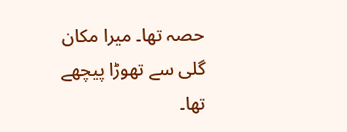حصہ تھا۔ میرا مکان گلی سے تھوڑا پیچھے تھا۔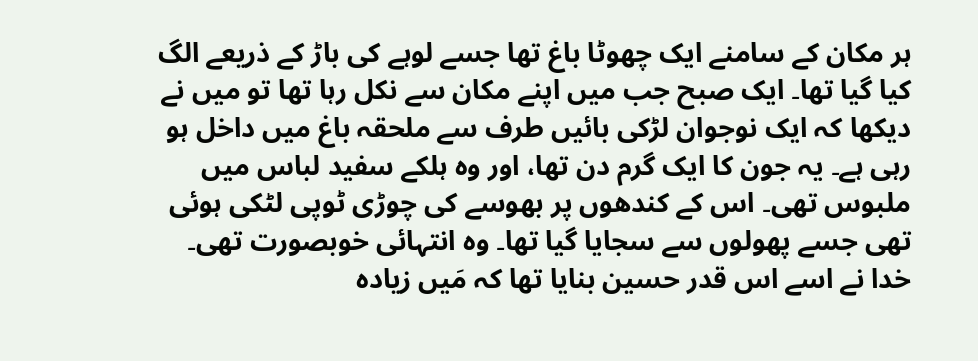ہر مکان کے سامنے ایک چھوٹا باغ تھا جسے لوہے کی باڑ کے ذریعے الگ کیا گیا تھا۔ ایک صبح جب میں اپنے مکان سے نکل رہا تھا تو میں نے دیکھا کہ ایک نوجوان لڑکی بائیں طرف سے ملحقہ باغ میں داخل ہو رہی ہے۔ یہ جون کا ایک گرم دن تھا، اور وہ ہلکے سفید لباس میں ملبوس تھی۔ اس کے کندھوں پر بھوسے کی چوڑی ٹوپی لٹکی ہوئی تھی جسے پھولوں سے سجایا گیا تھا۔ وہ انتہائی خوبصورت تھی۔ خدا نے اسے اس قدر حسین بنایا تھا کہ مَیں زیادہ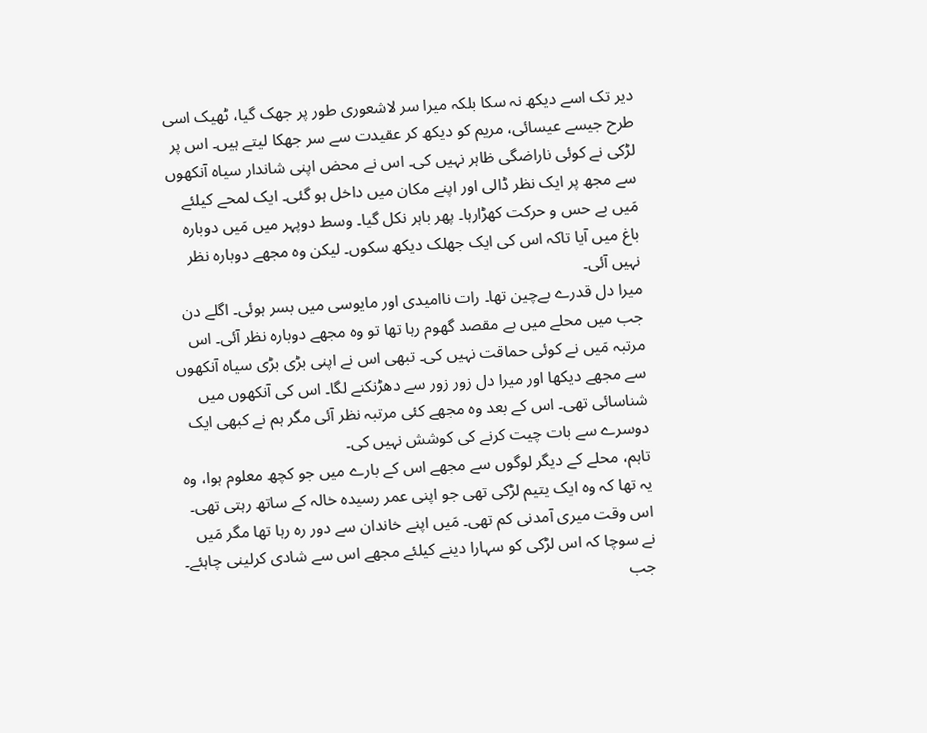دیر تک اسے دیکھ نہ سکا بلکہ میرا سر لاشعوری طور پر جھک گیا، ٹھیک اسی طرح جیسے عیسائی، مریم کو دیکھ کر عقیدت سے سر جھکا لیتے ہیں۔ اس پر لڑکی نے کوئی ناراضگی ظاہر نہیں کی۔ اس نے محض اپنی شاندار سیاہ آنکھوں سے مجھ پر ایک نظر ڈالی اور اپنے مکان میں داخل ہو گئی۔ ایک لمحے کیلئے مَیں بے حس و حرکت کھڑارہا۔ پھر باہر نکل گیا۔ وسط دوپہر میں مَیں دوبارہ باغ میں آیا تاکہ اس کی ایک جھلک دیکھ سکوں۔ لیکن وہ مجھے دوبارہ نظر نہیں آئی۔
میرا دل قدرے بےچین تھا۔ رات ناامیدی اور مایوسی میں بسر ہوئی۔ اگلے دن جب میں محلے میں بے مقصد گھوم رہا تھا تو وہ مجھے دوبارہ نظر آئی۔ اس مرتبہ مَیں نے کوئی حماقت نہیں کی۔ تبھی اس نے اپنی بڑی بڑی سیاہ آنکھوں سے مجھے دیکھا اور میرا دل زور زور سے دھڑنکنے لگا۔ اس کی آنکھوں میں شناسائی تھی۔ اس کے بعد وہ مجھے کئی مرتبہ نظر آئی مگر ہم نے کبھی ایک دوسرے سے بات چیت کرنے کی کوشش نہیں کی۔
تاہم، محلے کے دیگر لوگوں سے مجھے اس کے بارے میں جو کچھ معلوم ہوا، وہ یہ تھا کہ وہ ایک یتیم لڑکی تھی جو اپنی عمر رسیدہ خالہ کے ساتھ رہتی تھی۔ اس وقت میری آمدنی کم تھی۔ مَیں اپنے خاندان سے دور رہ رہا تھا مگر مَیں نے سوچا کہ اس لڑکی کو سہارا دینے کیلئے مجھے اس سے شادی کرلینی چاہئے۔ جب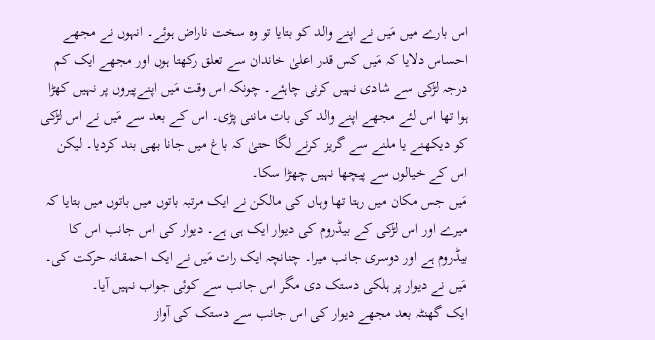اس بارے میں مَیں نے اپنے والد کو بتایا تو وہ سخت ناراض ہوئے۔ انہوں نے مجھے احساس دلایا کہ مَیں کس قدر اعلیٰ خاندان سے تعلق رکھتا ہوں اور مجھے ایک کم درجہ لڑکی سے شادی نہیں کرنی چاہئے۔ چونکہ اس وقت مَیں اپنےپیروں پر نہیں کھڑا ہوا تھا اس لئے مجھے اپنے والد کی بات ماننی پڑی۔ اس کے بعد سے مَیں نے اس لڑکی کو دیکھنے یا ملنے سے گریز کرنے لگا حتیٰ کہ باغ میں جانا بھی بند کردیا۔ لیکن اس کے خیالوں سے پیچھا نہیں چھڑا سکا۔
مَیں جس مکان میں رہتا تھا وہاں کی مالکن نے ایک مرتبہ باتوں میں باتوں میں بتایا کہ میرے اور اس لڑکی کے بیڈروم کی دیوار ایک ہی ہے۔ دیوار کی اس جانب اس کا بیڈروم ہے اور دوسری جانب میرا۔ چنانچہ ایک رات مَیں نے ایک احمقانہ حرکت کی۔ مَیں نے دیوار پر ہلکی دستک دی مگر اس جانب سے کوئی جواب نہیں آیا۔
ایک گھنٹہ بعد مجھے دیوار کی اس جانب سے دستک کی آواز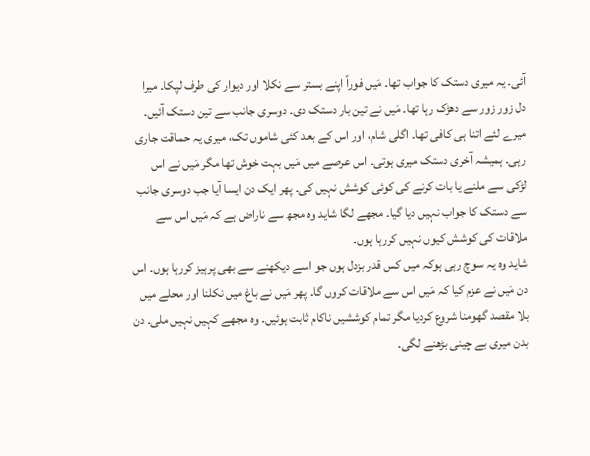آئی۔ یہ میری دستک کا جواب تھا۔ مَیں فوراً اپنے بستر سے نکلا اور دیوار کی طرف لپکا۔ میرا دل زور زور سے دھڑک رہا تھا۔ مَیں نے تین بار دستک دی۔ دوسری جانب سے تین دستک آئیں۔ میرے لئے اتنا ہی کافی تھا۔ اگلی شام، اور اس کے بعد کئی شاموں تک، میری یہ حماقت جاری رہی۔ ہمیشہ آخری دستک میری ہوتی۔ اس عرصے میں مَیں بہت خوش تھا مگر مَیں نے اس لڑکی سے ملنے یا بات کرنے کی کوئی کوشش نہیں کی۔ پھر ایک دن ایسا آیا جب دوسری جانب سے دستک کا جواب نہیں دیا گیا۔ مجھے لگا شاید وہ مجھ سے ناراض ہے کہ مَیں اس سے ملاقات کی کوشش کیوں نہیں کررہا ہوں۔
شاید وہ یہ سوچ رہی ہوکہ میں کس قدر بزدل ہوں جو اسے دیکھنے سے بھی پرہیز کررہا ہوں۔ اس دن مَیں نے عزم کیا کہ مَیں اس سے ملاقات کروں گا۔ پھر مَیں نے باغ میں نکلنا اور محلے میں بلا مقصد گھومنا شروع کردیا مگر تمام کوششیں ناکام ثابت ہوئیں۔ وہ مجھے کہیں نہیں ملی۔ دن بدن میری بے چینی بڑھنے لگی۔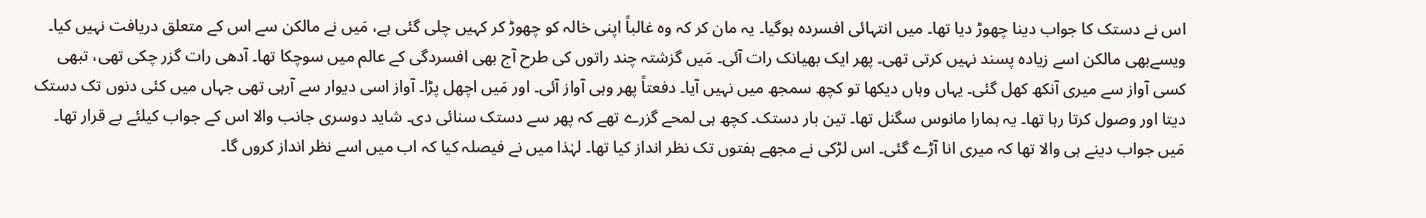اس نے دستک کا جواب دینا چھوڑ دیا تھا۔ میں انتہائی افسردہ ہوگیا۔ یہ مان کر کہ وہ غالباً اپنی خالہ کو چھوڑ کر کہیں چلی گئی ہے، مَیں نے مالکن سے اس کے متعلق دریافت نہیں کیا۔ ویسےبھی مالکن اسے زیادہ پسند نہیں کرتی تھی۔ پھر ایک بھیانک رات آئی۔ مَیں گزشتہ چند راتوں کی طرح آج بھی افسردگی کے عالم میں سوچکا تھا۔ آدھی رات گزر چکی تھی، تبھی کسی آواز سے میری آنکھ کھل گئی۔ یہاں وہاں دیکھا تو کچھ سمجھ میں نہیں آیا۔ دفعتاً پھر وہی آواز آئی۔ اور مَیں اچھل پڑا۔ آواز اسی دیوار سے آرہی تھی جہاں میں کئی دنوں تک دستک دیتا اور وصول کرتا رہا تھا۔ یہ ہمارا مانوس سگنل تھا۔ تین بار دستک۔ کچھ ہی لمحے گزرے تھے کہ پھر سے دستک سنائی دی۔ شاید دوسری جانب والا اس کے جواب کیلئے بے قرار تھا۔ مَیں جواب دینے ہی والا تھا کہ میری انا آڑے گئی۔ اس لڑکی نے مجھے ہفتوں تک نظر انداز کیا تھا۔ لہٰذا میں نے فیصلہ کیا کہ اب میں اسے نظر انداز کروں گا۔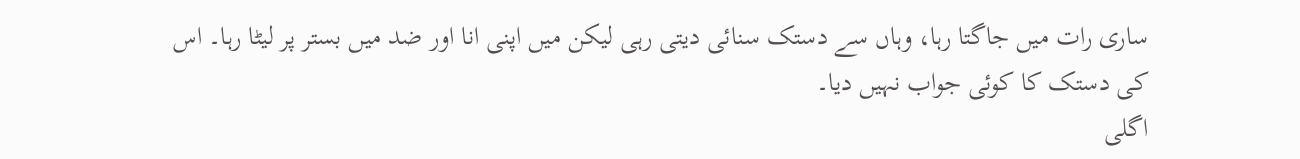ساری رات میں جاگتا رہا، وہاں سے دستک سنائی دیتی رہی لیکن میں اپنی انا اور ضد میں بستر پر لیٹا رہا۔ اس کی دستک کا کوئی جواب نہیں دیا۔
اگلی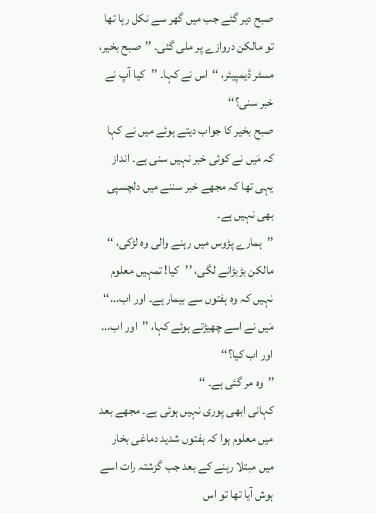صبح دیر گئے جب میں گھر سے نکل رہا تھا تو مالکن دروازے پر ملی گئی۔ ’’صبح بخیر، مسٹر ڈیمپیئر، ‘‘اس نے کہا۔ ’’کیا آپ نے خبر سنی؟‘‘
صبح بخیر کا جواب دیتے ہوئے میں نے کہا کہ مَیں نے کوئی خبر نہیں سنی ہے۔ انداز یہی تھا کہ مجھے خبر سننے میں دلچسپی بھی نہیں ہے۔
’’ہمارے پڑوس میں رہنے والی وہ لڑکی، ‘‘ مالکن بڑبڑانے لگی، ’’کیا! تمہیں معلوم نہیں کہ وہ ہفتوں سے بیمار ہے۔ اور اب...‘‘
مَیں نے اسے چھیڑتے ہوئے کہا، ’’اور اب... اور اب کیا؟‘‘
’’وہ مر گئی ہے۔ ‘‘
کہانی ابھی پوری نہیں ہوئی ہے۔ مجھے بعد میں معلوم ہوا کہ ہفتوں شدید دماغی بخار میں مبتلا رہنے کے بعد جب گزشتہ رات اسے ہوش آیا تھا تو اس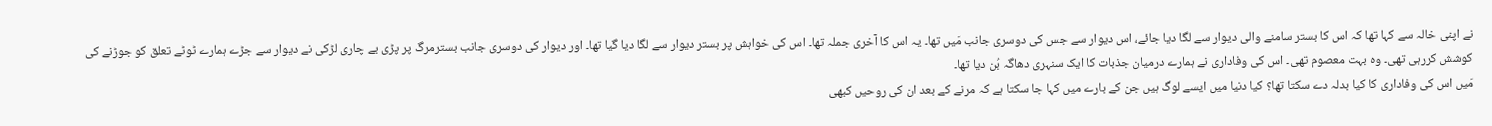نے اپنی خالہ سے کہا تھا کہ اس کا بستر سامنے والی دیوار سے لگا دیا جائے، اس دیوار سے جس کی دوسری جانب مَیں تھا۔ یہ اس کا آخری جملہ تھا۔ اس کی خواہش پر بستر دیوار سے لگا دیا گیا تھا۔ اور دیوار کی دوسری جانب بسترمرگ پر پڑی بے چاری لڑکی نے دیوار سے جڑے ہمارے ٹوٹے تعلق کو جوڑنے کی کوشش کررہی تھی۔ وہ بہت معصوم تھی۔ اس کی وفاداری نے ہمارے درمیان جذبات کا ایک سنہری دھاگہ بُن دیا تھا۔
مَیں اس کی وفاداری کا کیا بدلہ دے سکتا تھا؟ کیا دنیا میں ایسے لوگ ہیں جن کے بارے میں کہا جا سکتا ہے کہ مرنے کے بعد ان کی روحیں کبھی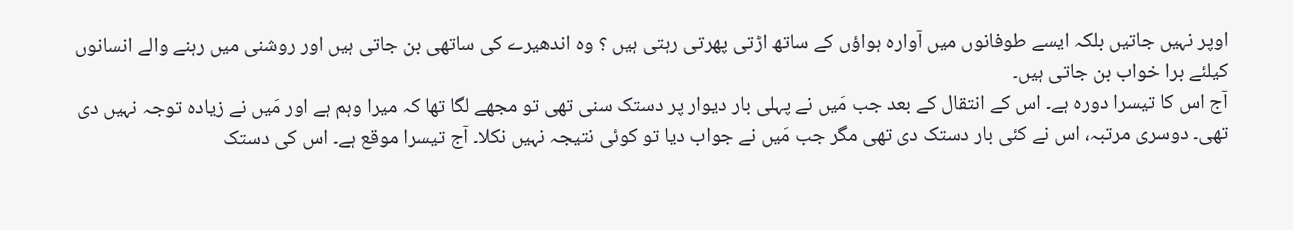اوپر نہیں جاتیں بلکہ ایسے طوفانوں میں آوارہ ہواؤں کے ساتھ اڑتی پھرتی رہتی ہیں ؟ وہ اندھیرے کی ساتھی بن جاتی ہیں اور روشنی میں رہنے والے انسانوں کیلئے برا خواب بن جاتی ہیں۔
آج اس کا تیسرا دورہ ہے۔ اس کے انتقال کے بعد جب مَیں نے پہلی بار دیوار پر دستک سنی تھی تو مجھے لگا تھا کہ میرا وہم ہے اور مَیں نے زیادہ توجہ نہیں دی تھی۔ دوسری مرتبہ، اس نے کئی بار دستک دی تھی مگر جب مَیں نے جواب دیا تو کوئی نتیجہ نہیں نکلا۔ آج تیسرا موقع ہے۔ اس کی دستک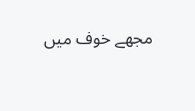مجھے خوف میں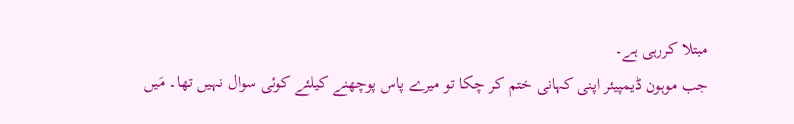مبتلا کررہی ہے۔
جب موہون ڈیمپیئر اپنی کہانی ختم کر چکا تو میرے پاس پوچھنے کیلئے کوئی سوال نہیں تھا۔ مَیں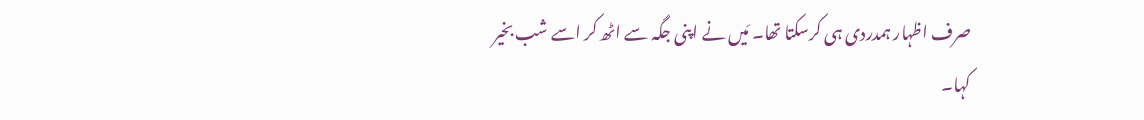صرف اظہار ہمدردی ہی کرسکتا تھا۔ مَیں نے اپنی جگہ سے اٹھ کر اسے شب بخیر کہا۔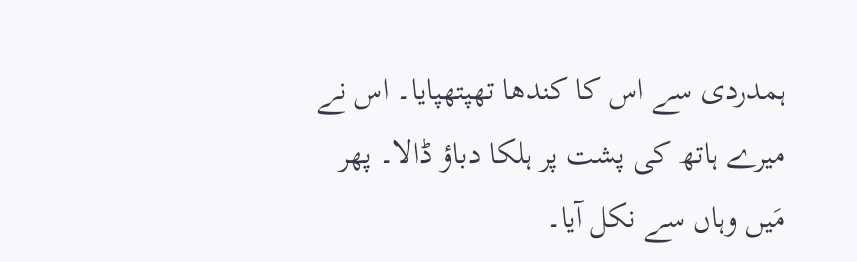ہمدردی سے اس کا کندھا تھپتھپایا۔ اس نے میرے ہاتھ کی پشت پر ہلکا دباؤ ڈالا۔ پھر مَیں وہاں سے نکل آیا۔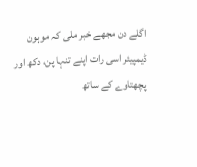اگلے دن مجھے خبر ملی کہ موہون ڈیمپیئر اسی رات اپنے تنہا پن، دکھ اور پچھتاوے کے ساتھ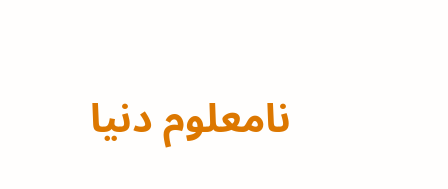نامعلوم دنیا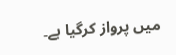میں پرواز کرگیا ہے۔